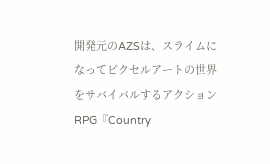開発元のAZSは、スライムになってピクセルアートの世界をサバイバルするアクションRPG『Country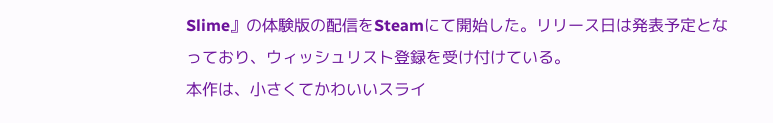Slime』の体験版の配信をSteamにて開始した。リリース日は発表予定となっており、ウィッシュリスト登録を受け付けている。
本作は、小さくてかわいいスライ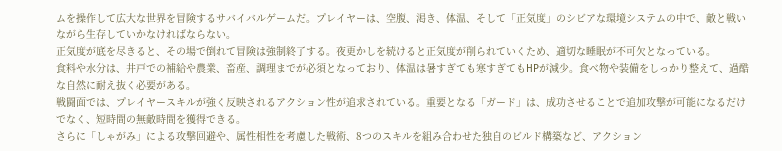ムを操作して広大な世界を冒険するサバイバルゲームだ。プレイヤーは、空腹、渇き、体温、そして「正気度」のシビアな環境システムの中で、敵と戦いながら生存していかなければならない。
正気度が底を尽きると、その場で倒れて冒険は強制終了する。夜更かしを続けると正気度が削られていくため、適切な睡眠が不可欠となっている。
食料や水分は、井戸での補給や農業、畜産、調理までが必須となっており、体温は暑すぎても寒すぎてもHPが減少。食べ物や装備をしっかり整えて、過酷な自然に耐え抜く必要がある。
戦闘面では、プレイヤースキルが強く反映されるアクション性が追求されている。重要となる「ガード」は、成功させることで追加攻撃が可能になるだけでなく、短時間の無敵時間を獲得できる。
さらに「しゃがみ」による攻撃回避や、属性相性を考慮した戦術、8つのスキルを組み合わせた独自のビルド構築など、アクション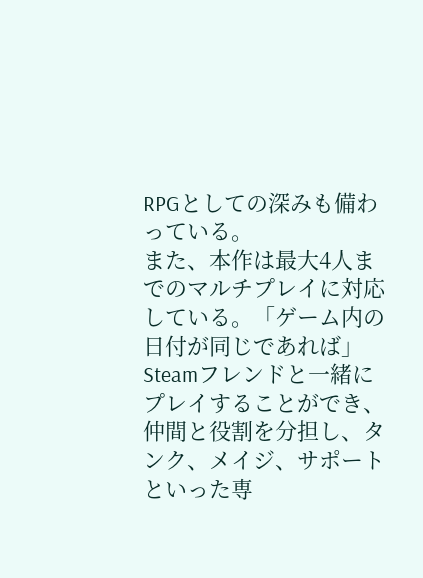RPGとしての深みも備わっている。
また、本作は最大4人までのマルチプレイに対応している。「ゲーム内の日付が同じであれば」Steamフレンドと一緒にプレイすることができ、仲間と役割を分担し、タンク、メイジ、サポートといった専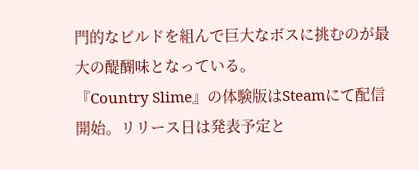門的なビルドを組んで巨大なボスに挑むのが最大の醍醐味となっている。
『Country Slime』の体験版はSteamにて配信開始。リリース日は発表予定と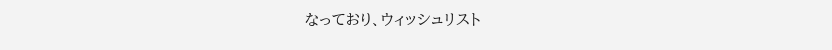なっており、ウィッシュリスト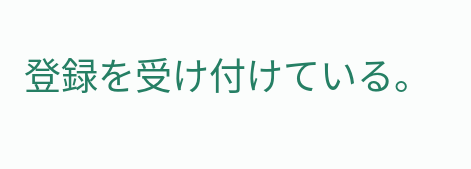登録を受け付けている。